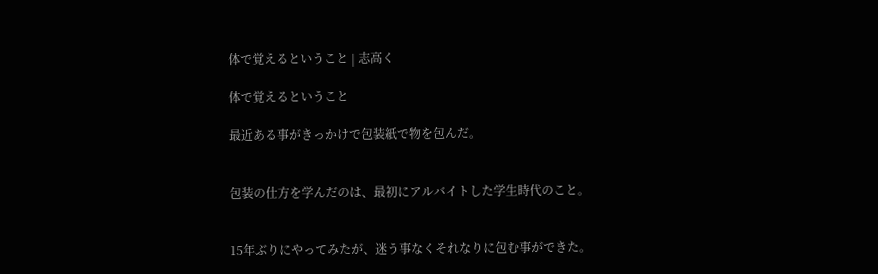体で覚えるということ | 志高く

体で覚えるということ

最近ある事がきっかけで包装紙で物を包んだ。


包装の仕方を学んだのは、最初にアルバイトした学生時代のこと。


15年ぶりにやってみたが、迷う事なくそれなりに包む事ができた。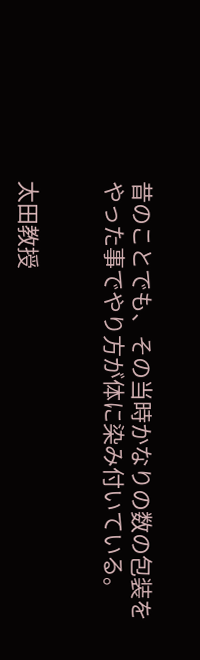昔のことでも、その当時かなりの数の包装をやった事でやり方が体に染み付いている。


太田教授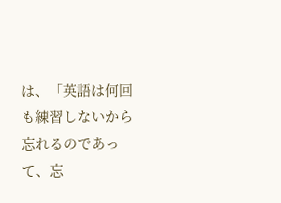は、「英語は何回も練習しないから忘れるのであって、忘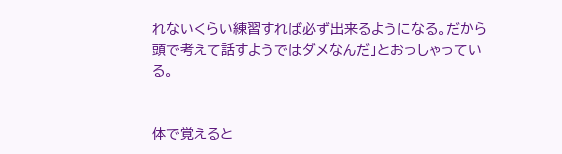れないくらい練習すれば必ず出来るようになる。だから頭で考えて話すようではダメなんだ」とおっしゃっている。


体で覚えると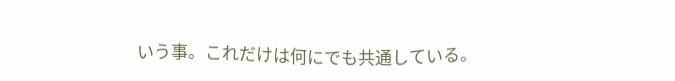いう事。これだけは何にでも共通している。